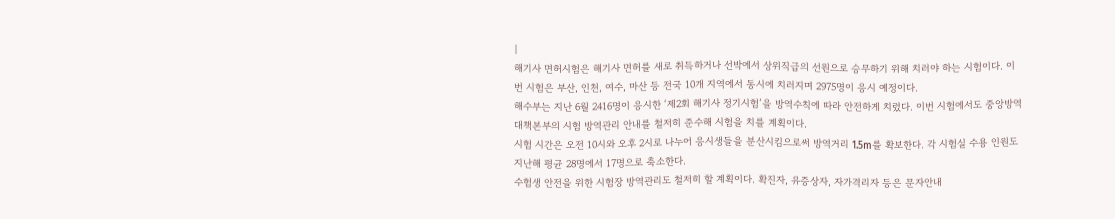|
해기사 면허시험은 해기사 면허를 새로 취득하거나 선박에서 상위직급의 선원으로 승무하기 위해 치러야 하는 시험이다. 이번 시험은 부산, 인천, 여수, 마산 등 전국 10개 지역에서 동시에 치러지며 2975명이 응시 예정이다.
해수부는 지난 6월 2416명이 응시한 ‘제2회 해기사 정기시험’을 방역수칙에 따라 안전하게 치렀다. 이번 시험에서도 중앙방역대책본부의 시험 방역관리 안내를 철저히 준수해 시험을 치를 계획이다.
시험 시간은 오전 10시와 오후 2시로 나누어 응시생들을 분산시킴으로써 방역거리 1.5m를 확보한다. 각 시험실 수용 인원도 지난해 평균 28명에서 17명으로 축소한다.
수험생 안전을 위한 시험장 방역관리도 철저히 할 계획이다. 확진자, 유증상자, 자가격리자 등은 문자안내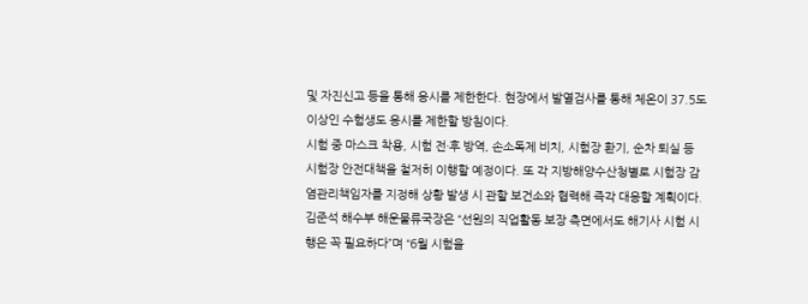및 자진신고 등을 통해 응시를 제한한다. 현장에서 발열검사를 통해 체온이 37.5도 이상인 수험생도 응시를 제한할 방침이다.
시험 중 마스크 착용, 시험 전·후 방역, 손소독제 비치, 시험장 환기, 순차 퇴실 등 시험장 안전대책을 철저히 이행할 예정이다. 또 각 지방해양수산청별로 시험장 감염관리책임자를 지정해 상황 발생 시 관할 보건소와 협력해 즉각 대응할 계획이다.
김준석 해수부 해운물류국장은 “선원의 직업활동 보장 측면에서도 해기사 시험 시행은 꼭 필요하다”며 “6월 시험을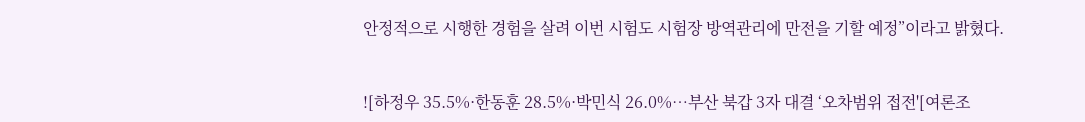안정적으로 시행한 경험을 살려 이번 시험도 시험장 방역관리에 만전을 기할 예정”이라고 밝혔다.


![하정우 35.5%·한동훈 28.5%·박민식 26.0%…부산 북갑 3자 대결 ‘오차범위 접전'[여론조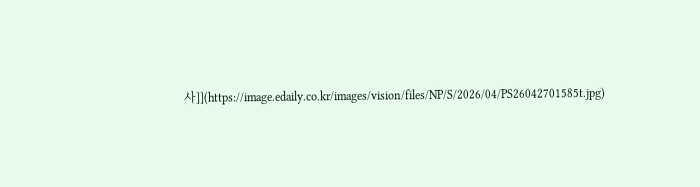사]](https://image.edaily.co.kr/images/vision/files/NP/S/2026/04/PS26042701585t.jpg)